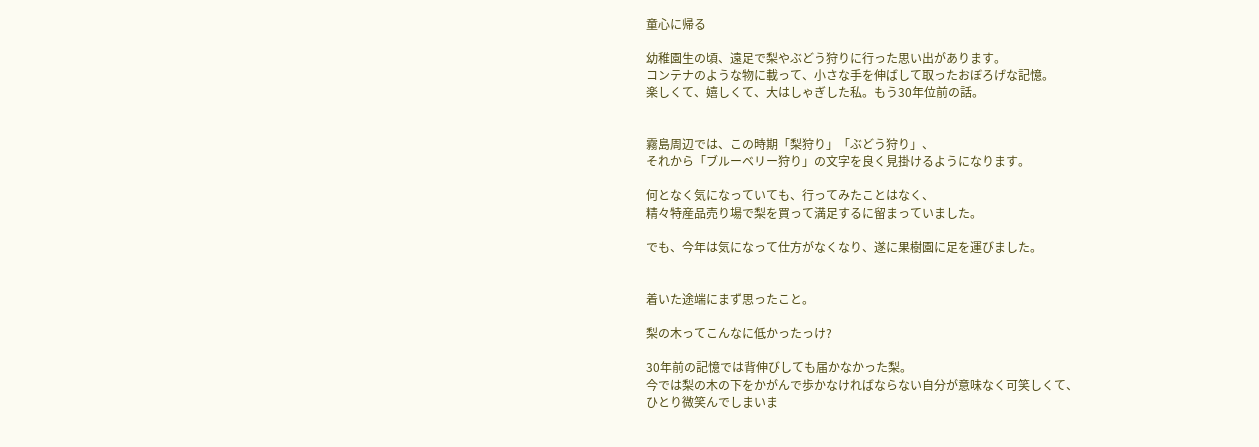童心に帰る

幼稚園生の頃、遠足で梨やぶどう狩りに行った思い出があります。
コンテナのような物に載って、小さな手を伸ばして取ったおぼろげな記憶。
楽しくて、嬉しくて、大はしゃぎした私。もう30年位前の話。


霧島周辺では、この時期「梨狩り」「ぶどう狩り」、
それから「ブルーベリー狩り」の文字を良く見掛けるようになります。

何となく気になっていても、行ってみたことはなく、
精々特産品売り場で梨を買って満足するに留まっていました。

でも、今年は気になって仕方がなくなり、遂に果樹園に足を運びました。


着いた途端にまず思ったこと。

梨の木ってこんなに低かったっけ?

30年前の記憶では背伸びしても届かなかった梨。
今では梨の木の下をかがんで歩かなければならない自分が意味なく可笑しくて、
ひとり微笑んでしまいま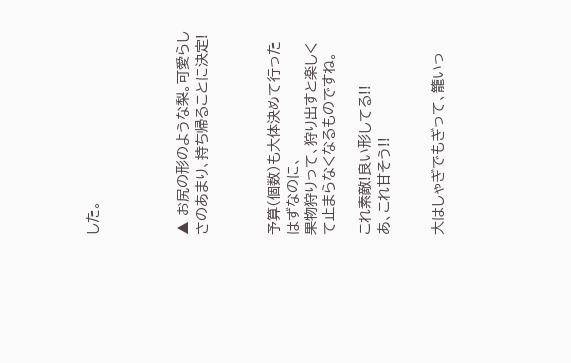した。




▲ お尻の形のような梨。可愛らしさのあまり、持ち帰ることに決定!



予算(個数)も大体決めて行ったはずなのに、
果物狩りって、狩り出すと楽しくて止まらなくなるものですね。

これ素敵!良い形してる!!
あ、これ甘そう!!


大はしゃぎでもぎって、籠いっ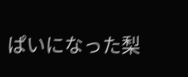ぱいになった梨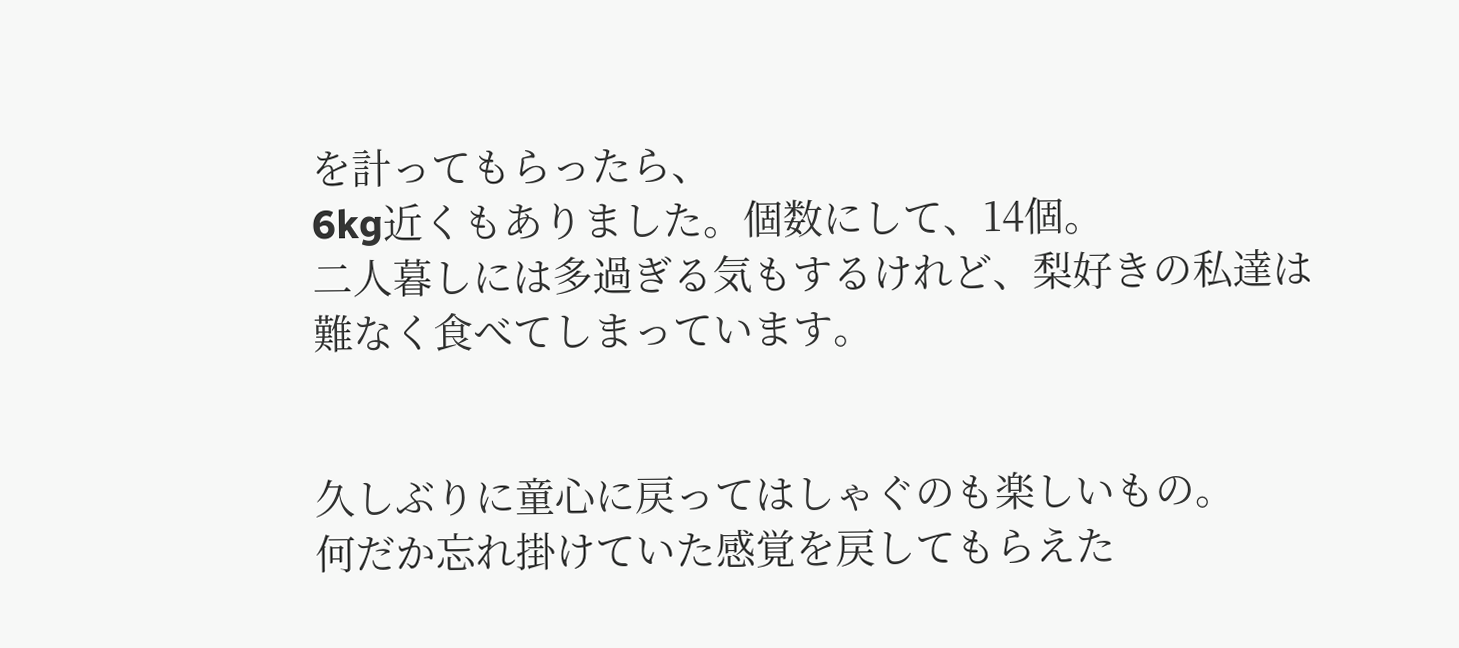を計ってもらったら、
6kg近くもありました。個数にして、14個。
二人暮しには多過ぎる気もするけれど、梨好きの私達は難なく食べてしまっています。


久しぶりに童心に戻ってはしゃぐのも楽しいもの。
何だか忘れ掛けていた感覚を戻してもらえた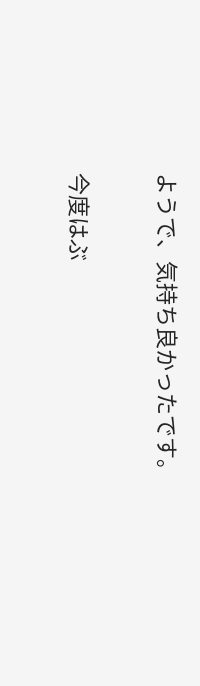ようで、気持ち良かったです。

今度はぶ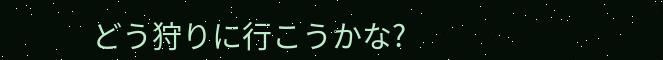どう狩りに行こうかな?